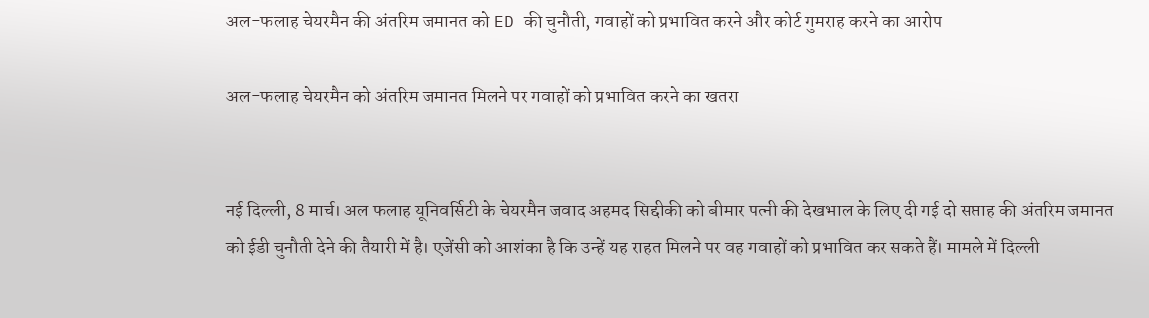अल-फलाह चेयरमैन की अंतरिम जमानत को ED की चुनौती, गवाहों को प्रभावित करने और कोर्ट गुमराह करने का आरोप

अल-फलाह चेयरमैन को अंतरिम जमानत मिलने पर गवाहों को प्रभावित करने का खतरा


नई दिल्ली, 8 मार्च। अल फलाह यूनिवर्सिटी के चेयरमैन जवाद अहमद सिद्दीकी को बीमार पत्नी की देखभाल के लिए दी गई दो सप्ताह की अंतरिम जमानत को ईडी चुनौती देने की तैयारी में है। एजेंसी को आशंका है कि उन्हें यह राहत मिलने पर वह गवाहों को प्रभावित कर सकते हैं। मामले में दिल्ली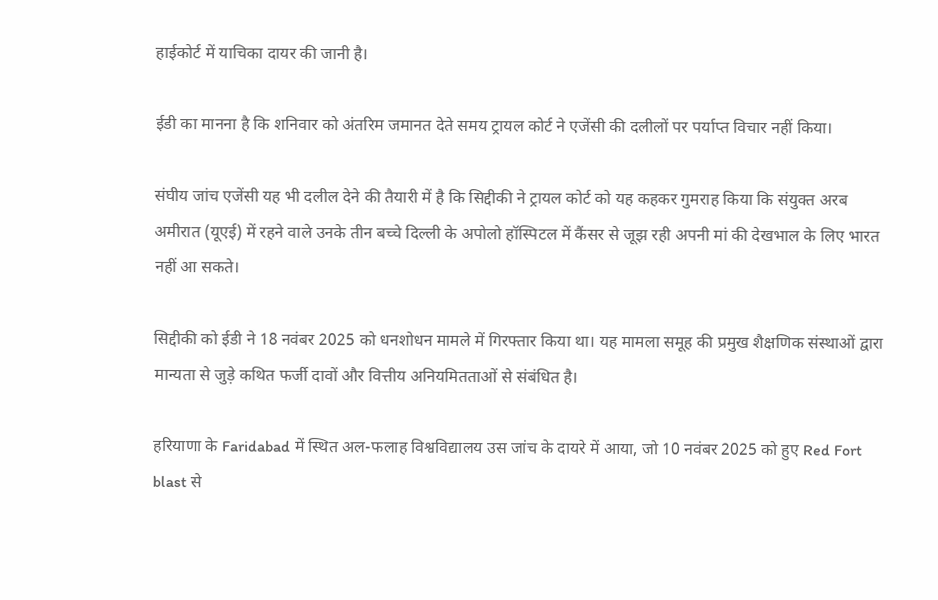हाईकोर्ट में याचिका दायर की जानी है।

ईडी का मानना है कि शनिवार को अंतरिम जमानत देते समय ट्रायल कोर्ट ने एजेंसी की दलीलों पर पर्याप्त विचार नहीं किया।

संघीय जांच एजेंसी यह भी दलील देने की तैयारी में है कि सिद्दीकी ने ट्रायल कोर्ट को यह कहकर गुमराह किया कि संयुक्त अरब अमीरात (यूएई) में रहने वाले उनके तीन बच्चे दिल्ली के अपोलो हॉस्पिटल में कैंसर से जूझ रही अपनी मां की देखभाल के लिए भारत नहीं आ सकते।

सिद्दीकी को ईडी ने 18 नवंबर 2025 को धनशोधन मामले में गिरफ्तार किया था। यह मामला समूह की प्रमुख शैक्षणिक संस्थाओं द्वारा मान्यता से जुड़े कथित फर्जी दावों और वित्तीय अनियमितताओं से संबंधित है।

हरियाणा के Faridabad में स्थित अल-फलाह विश्वविद्यालय उस जांच के दायरे में आया, जो 10 नवंबर 2025 को हुए Red Fort blast से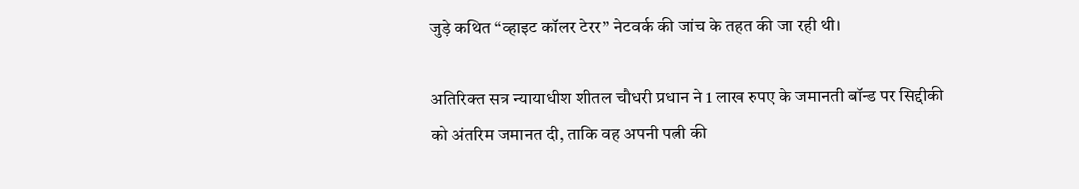जुड़े कथित “व्हाइट कॉलर टेरर” नेटवर्क की जांच के तहत की जा रही थी।

अतिरिक्त सत्र न्यायाधीश शीतल चौधरी प्रधान ने 1 लाख रुपए के जमानती बॉन्ड पर सिद्दीकी को अंतरिम जमानत दी, ताकि वह अपनी पत्नी की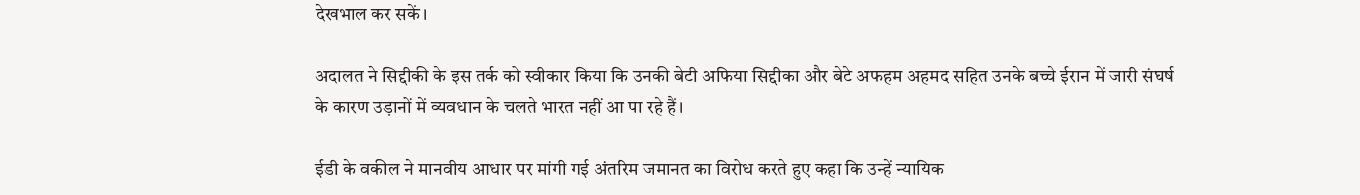देखभाल कर सकें।

अदालत ने सिद्दीकी के इस तर्क को स्वीकार किया कि उनकी बेटी अफिया सिद्दीका और बेटे अफहम अहमद सहित उनके बच्चे ईरान में जारी संघर्ष के कारण उड़ानों में व्यवधान के चलते भारत नहीं आ पा रहे हैं।

ईडी के वकील ने मानवीय आधार पर मांगी गई अंतरिम जमानत का विरोध करते हुए कहा कि उन्हें न्यायिक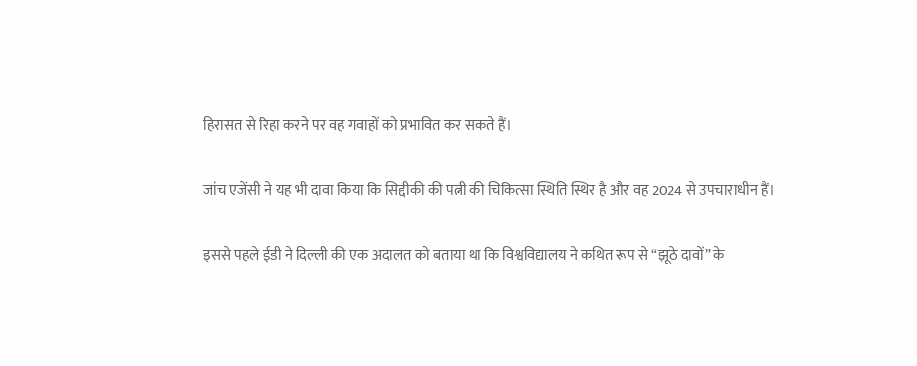हिरासत से रिहा करने पर वह गवाहों को प्रभावित कर सकते हैं।

जांच एजेंसी ने यह भी दावा किया कि सिद्दीकी की पत्नी की चिकित्सा स्थिति स्थिर है और वह 2024 से उपचाराधीन हैं।

इससे पहले ईडी ने दिल्ली की एक अदालत को बताया था कि विश्वविद्यालय ने कथित रूप से “झूठे दावों” के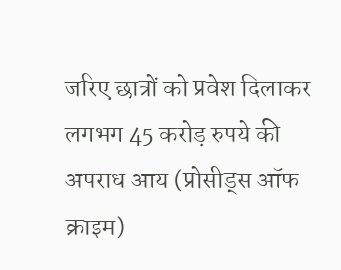जरिए छात्रों को प्रवेश दिलाकर लगभग 45 करोड़ रुपये की अपराध आय (प्रोसीड्स ऑफ क्राइम)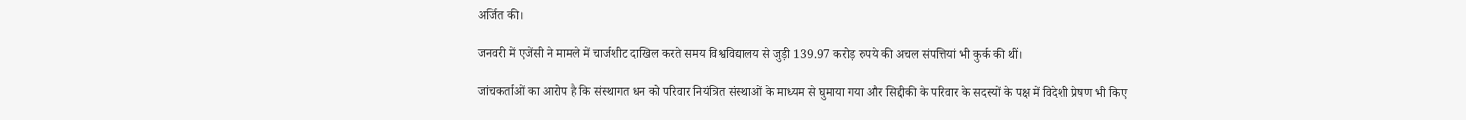अर्जित की।

जनवरी में एजेंसी ने मामले में चार्जशीट दाखिल करते समय विश्वविद्यालय से जुड़ी 139.97 करोड़ रुपये की अचल संपत्तियां भी कुर्क की थीं।

जांचकर्ताओं का आरोप है कि संस्थागत धन को परिवार नियंत्रित संस्थाओं के माध्यम से घुमाया गया और सिद्दीकी के परिवार के सदस्यों के पक्ष में विदेशी प्रेषण भी किए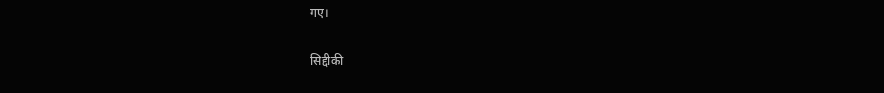गए।

सिद्दीकी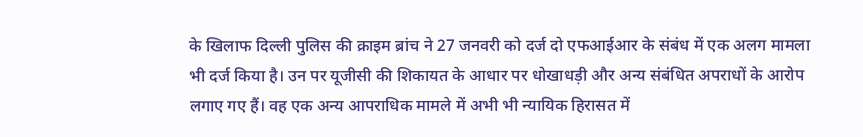के खिलाफ दिल्ली पुलिस की क्राइम ब्रांच ने 27 जनवरी को दर्ज दो एफआईआर के संबंध में एक अलग मामला भी दर्ज किया है। उन पर यूजीसी की शिकायत के आधार पर धोखाधड़ी और अन्य संबंधित अपराधों के आरोप लगाए गए हैं। वह एक अन्य आपराधिक मामले में अभी भी न्यायिक हिरासत में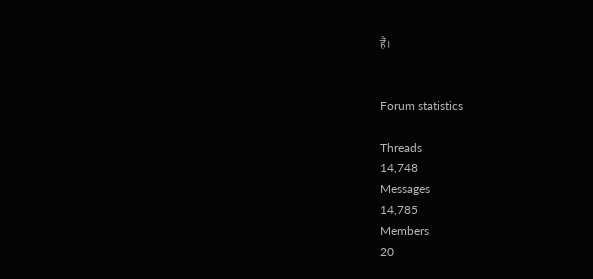हैं।


Forum statistics

Threads
14,748
Messages
14,785
Members
20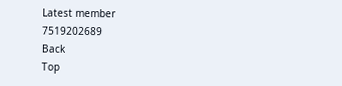Latest member
7519202689
Back
Top